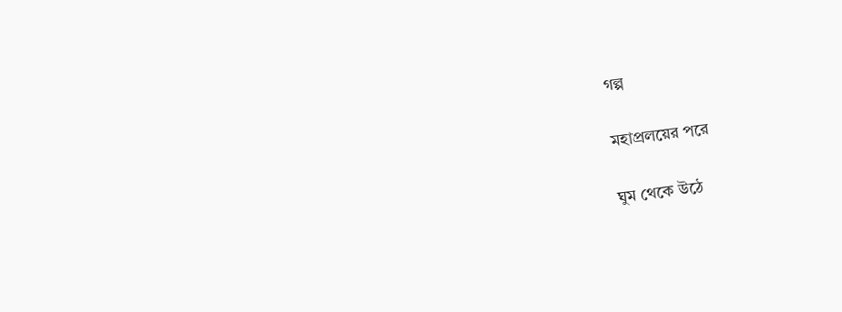গল্প

মহাপ্রলয়ের পরে

ঘুম থেকে উঠে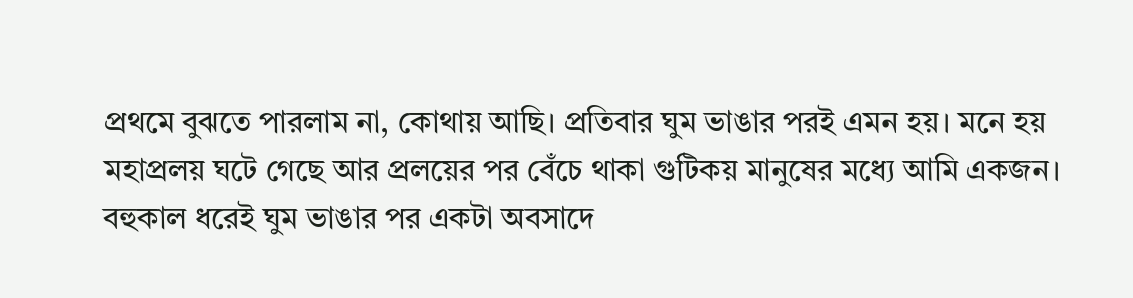প্রথমে বুঝতে পারলাম না, কোথায় আছি। প্রতিবার ঘুম ভাঙার পরই এমন হয়। মনে হয় মহাপ্রলয় ঘটে গেছে আর প্রলয়ের পর বেঁচে থাকা গুটিকয় মানুষের মধ্যে আমি একজন। বহুকাল ধরেই ঘুম ভাঙার পর একটা অবসাদে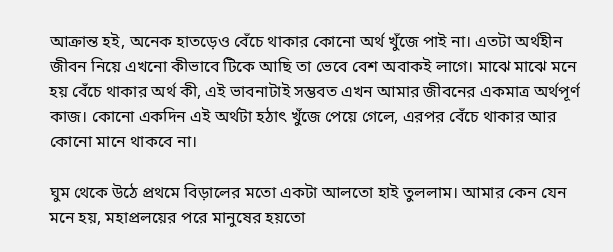আক্রান্ত হই, অনেক হাতড়েও বেঁচে থাকার কোনো অর্থ খুঁজে পাই না। এতটা অর্থহীন জীবন নিয়ে এখনো কীভাবে টিকে আছি তা ভেবে বেশ অবাকই লাগে। মাঝে মাঝে মনে হয় বেঁচে থাকার অর্থ কী, এই ভাবনাটাই সম্ভবত এখন আমার জীবনের একমাত্র অর্থপূর্ণ কাজ। কোনো একদিন এই অর্থটা হঠাৎ খুঁজে পেয়ে গেলে, এরপর বেঁচে থাকার আর কোনো মানে থাকবে না।

ঘুম থেকে উঠে প্রথমে বিড়ালের মতো একটা আলতো হাই তুললাম। আমার কেন যেন মনে হয়, মহাপ্রলয়ের পরে মানুষের হয়তো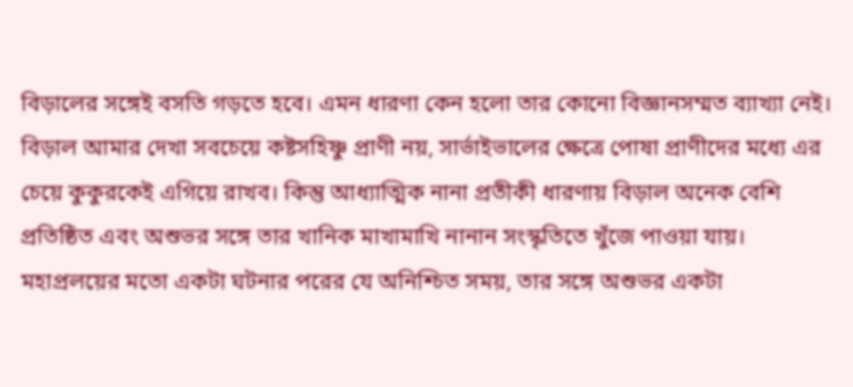বিড়ালের সঙ্গেই বসতি গড়তে হবে। এমন ধারণা কেন হলো তার কোনো বিজ্ঞানসম্মত ব্যাখ্যা নেই। বিড়াল আমার দেখা সবচেয়ে কষ্টসহিষ্ণু প্রাণী নয়, সার্ভাইভালের ক্ষেত্রে পোষা প্রাণীদের মধ্যে এর চেয়ে কুকুরকেই এগিয়ে রাখব। কিন্তু আধ্যাত্মিক নানা প্রতীকী ধারণায় বিড়াল অনেক বেশি প্রতিষ্ঠিত এবং অশুভর সঙ্গে তার খানিক মাখামাখি নানান সংস্কৃতিতে খুঁজে পাওয়া যায়। মহাপ্রলয়ের মতো একটা ঘটনার পরের যে অনিশ্চিত সময়, তার সঙ্গে অশুভর একটা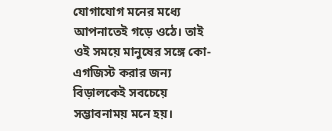যোগাযোগ মনের মধ্যে আপনাতেই গড়ে ওঠে। তাই ওই সময়ে মানুষের সঙ্গে কো-এগজিস্ট করার জন্য বিড়ালকেই সবচেয়ে সম্ভাবনাময় মনে হয়।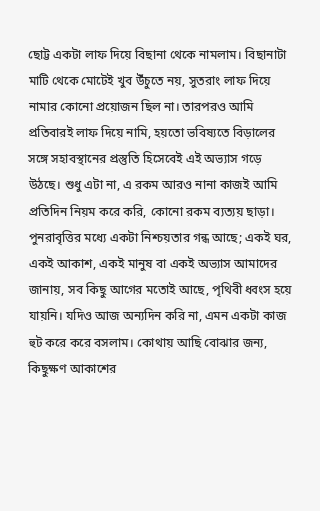ছোট্ট একটা লাফ দিয়ে বিছানা থেকে নামলাম। বিছানাটা মাটি থেকে মোটেই খুব উঁচুতে নয়, সুতরাং লাফ দিয়ে নামার কোনো প্রয়োজন ছিল না। তারপরও আমি প্রতিবারই লাফ দিয়ে নামি, হয়তো ভবিষ্যতে বিড়ালের সঙ্গে সহাবস্থানের প্রস্তুতি হিসেবেই এই অভ্যাস গড়ে উঠছে। শুধু এটা না, এ রকম আরও নানা কাজই আমি প্রতিদিন নিয়ম করে করি, কোনো রকম ব্যত্যয় ছাড়া। পুনরাবৃত্তির মধ্যে একটা নিশ্চয়তার গন্ধ আছে; একই ঘর, একই আকাশ, একই মানুষ বা একই অভ্যাস আমাদের জানায়, সব কিছু আগের মতোই আছে, পৃথিবী ধ্বংস হয়ে যায়নি। যদিও আজ অন্যদিন করি না, এমন একটা কাজ হুট করে করে বসলাম। কোথায় আছি বোঝার জন্য, কিছুক্ষণ আকাশের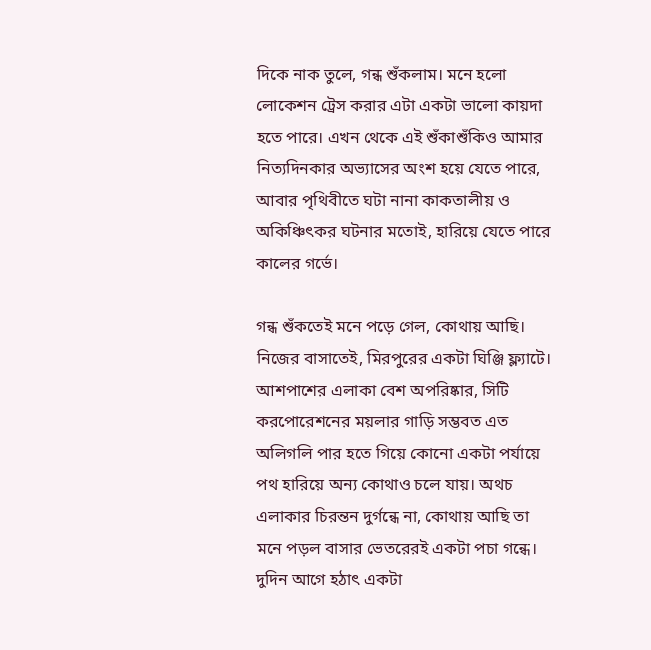দিকে নাক তুলে, গন্ধ শুঁকলাম। মনে হলো লোকেশন ট্রেস করার এটা একটা ভালো কায়দা হতে পারে। এখন থেকে এই শুঁকাশুঁকিও আমার নিত্যদিনকার অভ্যাসের অংশ হয়ে যেতে পারে, আবার পৃথিবীতে ঘটা নানা কাকতালীয় ও অকিঞ্চিৎকর ঘটনার মতোই, হারিয়ে যেতে পারে কালের গর্ভে।

গন্ধ শুঁকতেই মনে পড়ে গেল, কোথায় আছি। নিজের বাসাতেই, মিরপুরের একটা ঘিঞ্জি ফ্ল্যাটে। আশপাশের এলাকা বেশ অপরিষ্কার, সিটি করপোরেশনের ময়লার গাড়ি সম্ভবত এত অলিগলি পার হতে গিয়ে কোনো একটা পর্যায়ে পথ হারিয়ে অন্য কোথাও চলে যায়। অথচ এলাকার চিরন্তন দুর্গন্ধে না, কোথায় আছি তা মনে পড়ল বাসার ভেতরেরই একটা পচা গন্ধে। দুদিন আগে হঠাৎ একটা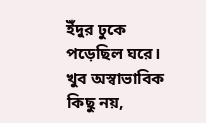ইঁদুর ঢুকে পড়েছিল ঘরে। খুব অস্বাভাবিক কিছু নয়,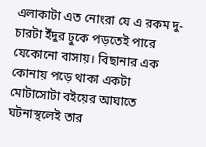এলাকাটা এত নোংরা যে এ রকম দু-চারটা ইঁদুর ঢুকে পড়তেই পারে যেকোনো বাসায়। বিছানার এক কোনায় পড়ে থাকা একটা মোটাসোটা বইয়ের আঘাতে ঘটনাস্থলেই তার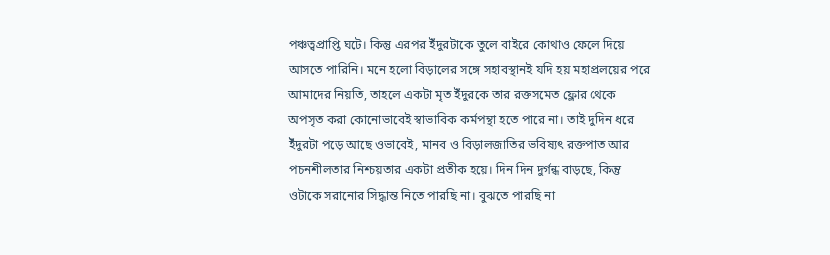পঞ্চত্বপ্রাপ্তি ঘটে। কিন্তু এরপর ইঁদুরটাকে তুলে বাইরে কোথাও ফেলে দিয়ে আসতে পারিনি। মনে হলো বিড়ালের সঙ্গে সহাবস্থানই যদি হয় মহাপ্রলয়ের পরে আমাদের নিয়তি, তাহলে একটা মৃত ইঁদুরকে তার রক্তসমেত ফ্লোর থেকে অপসৃত করা কোনোভাবেই স্বাভাবিক কর্মপন্থা হতে পারে না। তাই দুদিন ধরে ইঁদুরটা পড়ে আছে ওভাবেই, মানব ও বিড়ালজাতির ভবিষ্যৎ রক্তপাত আর পচনশীলতার নিশ্চয়তার একটা প্রতীক হয়ে। দিন দিন দুর্গন্ধ বাড়ছে, কিন্তু ওটাকে সরানোর সিদ্ধান্ত নিতে পারছি না। বুঝতে পারছি না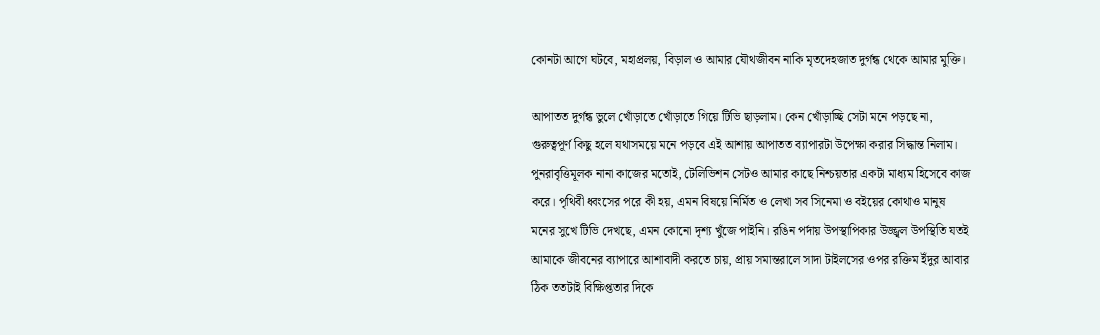কোনটা আগে ঘটবে, মহাপ্রলয়, বিড়াল ও আমার যৌথজীবন নাকি মৃতদেহজাত দুর্গন্ধ থেকে আমার মুক্তি।

আপাতত দুর্গন্ধ ভুলে খোঁড়াতে খোঁড়াতে গিয়ে টিভি ছাড়লাম। কেন খোঁড়াচ্ছি সেটা মনে পড়ছে না, গুরুত্বপূর্ণ কিছু হলে যথাসময়ে মনে পড়বে এই আশায় আপাতত ব্যাপারটা উপেক্ষা করার সিদ্ধান্ত নিলাম। পুনরাবৃত্তিমূলক নানা কাজের মতোই, টেলিভিশন সেটও আমার কাছে নিশ্চয়তার একটা মাধ্যম হিসেবে কাজ করে। পৃথিবী ধ্বংসের পরে কী হয়, এমন বিষয়ে নির্মিত ও লেখা সব সিনেমা ও বইয়ের কোথাও মানুষ মনের সুখে টিভি দেখছে, এমন কোনো দৃশ্য খুঁজে পাইনি। রঙিন পর্দায় উপস্থাপিকার উজ্জ্বল উপস্থিতি যতই আমাকে জীবনের ব্যাপারে আশাবাদী করতে চায়, প্রায় সমান্তরালে সাদা টাইলসের ওপর রক্তিম ইঁদুর আবার ঠিক ততটাই বিক্ষিপ্ততার দিকে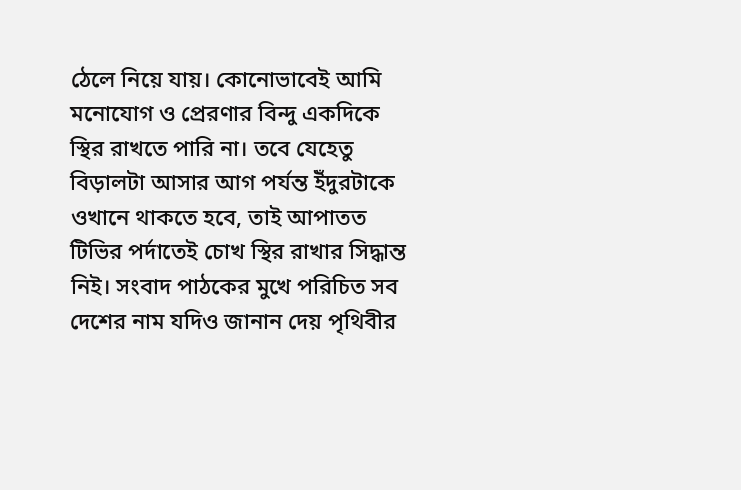ঠেলে নিয়ে যায়। কোনোভাবেই আমি মনোযোগ ও প্রেরণার বিন্দু একদিকে স্থির রাখতে পারি না। তবে যেহেতু বিড়ালটা আসার আগ পর্যন্ত ইঁদুরটাকে ওখানে থাকতে হবে, তাই আপাতত টিভির পর্দাতেই চোখ স্থির রাখার সিদ্ধান্ত নিই। সংবাদ পাঠকের মুখে পরিচিত সব দেশের নাম যদিও জানান দেয় পৃথিবীর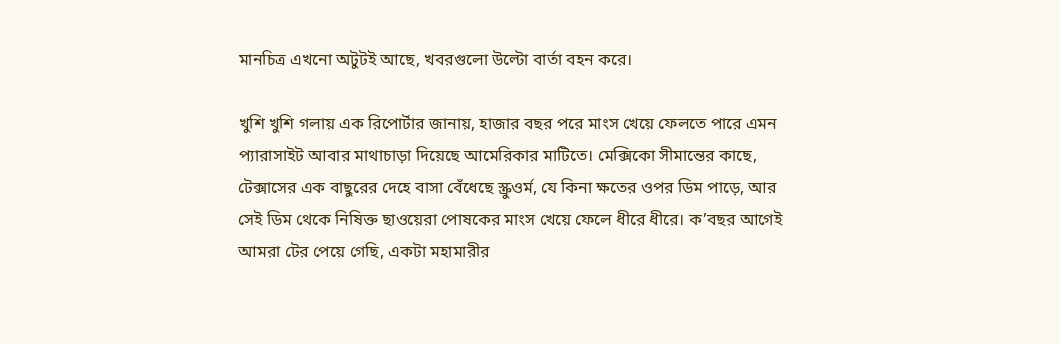মানচিত্র এখনো অটুটই আছে, খবরগুলো উল্টো বার্তা বহন করে।

খুশি খুশি গলায় এক রিপোর্টার জানায়, হাজার বছর পরে মাংস খেয়ে ফেলতে পারে এমন প্যারাসাইট আবার মাথাচাড়া দিয়েছে আমেরিকার মাটিতে। মেক্সিকো সীমান্তের কাছে, টেক্সাসের এক বাছুরের দেহে বাসা বেঁধেছে স্ক্রুওর্ম, যে কিনা ক্ষতের ওপর ডিম পাড়ে, আর সেই ডিম থেকে নিষিক্ত ছাওয়েরা পোষকের মাংস খেয়ে ফেলে ধীরে ধীরে। ক’বছর আগেই আমরা টের পেয়ে গেছি, একটা মহামারীর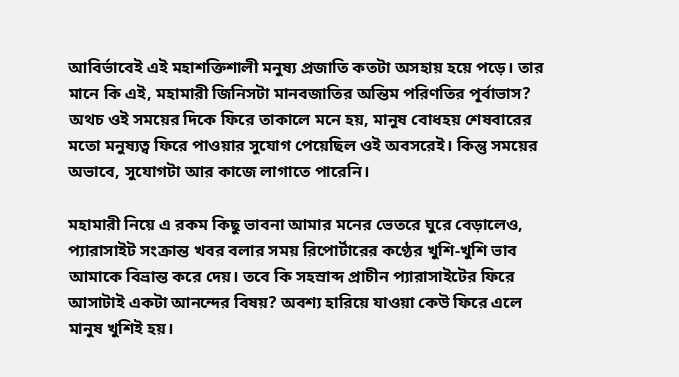আবির্ভাবেই এই মহাশক্তিশালী মনুষ্য প্রজাতি কতটা অসহায় হয়ে পড়ে। তার মানে কি এই, মহামারী জিনিসটা মানবজাতির অন্তিম পরিণতির পূর্বাভাস? অথচ ওই সময়ের দিকে ফিরে তাকালে মনে হয়, মানুষ বোধহয় শেষবারের মতো মনুষ্যত্ব ফিরে পাওয়ার সুযোগ পেয়েছিল ওই অবসরেই। কিন্তু সময়ের অভাবে, সুযোগটা আর কাজে লাগাতে পারেনি।

মহামারী নিয়ে এ রকম কিছু ভাবনা আমার মনের ভেতরে ঘুরে বেড়ালেও, প্যারাসাইট সংক্রান্ত খবর বলার সময় রিপোর্টারের কণ্ঠের খুশি-খুশি ভাব আমাকে বিভ্রান্ত করে দেয়। তবে কি সহস্রাব্দ প্রাচীন প্যারাসাইটের ফিরে আসাটাই একটা আনন্দের বিষয়? অবশ্য হারিয়ে যাওয়া কেউ ফিরে এলে মানুষ খুশিই হয়।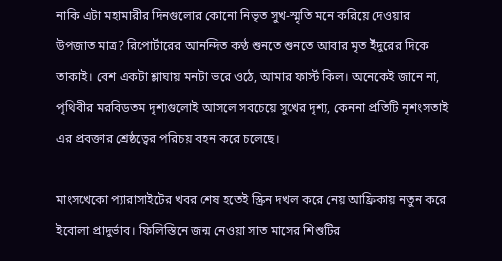নাকি এটা মহামারীর দিনগুলোর কোনো নিভৃত সুখ-স্মৃতি মনে করিয়ে দেওয়ার উপজাত মাত্র? রিপোর্টারের আনন্দিত কণ্ঠ শুনতে শুনতে আবার মৃত ইঁদুরের দিকে তাকাই। বেশ একটা শ্লাঘায় মনটা ভরে ওঠে, আমার ফার্স্ট কিল। অনেকেই জানে না, পৃথিবীর মরবিডতম দৃশ্যগুলোই আসলে সবচেয়ে সুখের দৃশ্য, কেননা প্রতিটি নৃশংসতাই এর প্রবক্তার শ্রেষ্ঠত্বের পরিচয় বহন করে চলেছে।

মাংসখেকো প্যারাসাইটের খবর শেষ হতেই স্ক্রিন দখল করে নেয় আফ্রিকায় নতুন করে ইবোলা প্রাদুর্ভাব। ফিলিস্তিনে জন্ম নেওয়া সাত মাসের শিশুটির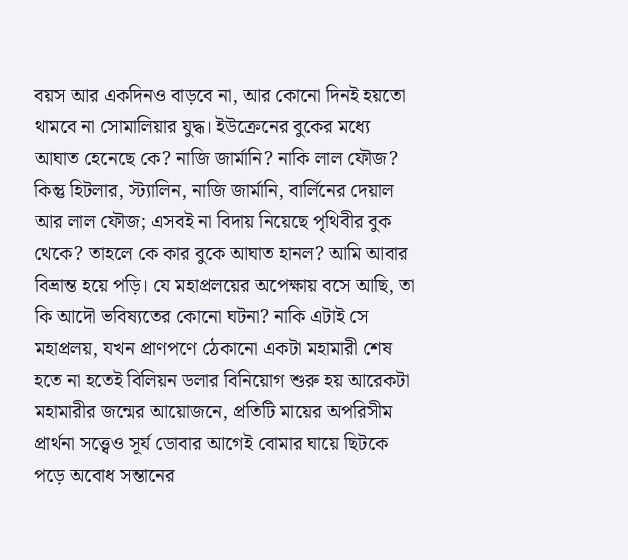বয়স আর একদিনও বাড়বে না, আর কোনো দিনই হয়তো থামবে না সোমালিয়ার যুদ্ধ। ইউক্রেনের বুকের মধ্যে আঘাত হেনেছে কে? নাজি জার্মানি? নাকি লাল ফৌজ? কিন্তু হিটলার, স্ট্যালিন, নাজি জার্মানি, বার্লিনের দেয়াল আর লাল ফৌজ; এসবই না বিদায় নিয়েছে পৃথিবীর বুক থেকে? তাহলে কে কার বুকে আঘাত হানল? আমি আবার বিভ্রান্ত হয়ে পড়ি। যে মহাপ্রলয়ের অপেক্ষায় বসে আছি, তা কি আদৌ ভবিষ্যতের কোনো ঘটনা? নাকি এটাই সে মহাপ্রলয়, যখন প্রাণপণে ঠেকানো একটা মহামারী শেষ হতে না হতেই বিলিয়ন ডলার বিনিয়োগ শুরু হয় আরেকটা মহামারীর জন্মের আয়োজনে, প্রতিটি মায়ের অপরিসীম প্রার্থনা সত্ত্বেও সূর্য ডোবার আগেই বোমার ঘায়ে ছিটকে পড়ে অবোধ সন্তানের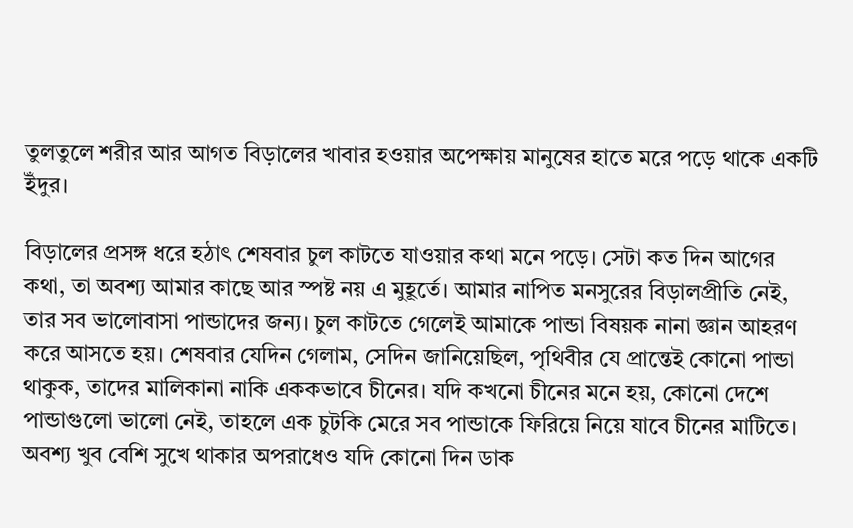তুলতুলে শরীর আর আগত বিড়ালের খাবার হওয়ার অপেক্ষায় মানুষের হাতে মরে পড়ে থাকে একটি ইঁদুর।

বিড়ালের প্রসঙ্গ ধরে হঠাৎ শেষবার চুল কাটতে যাওয়ার কথা মনে পড়ে। সেটা কত দিন আগের কথা, তা অবশ্য আমার কাছে আর স্পষ্ট নয় এ মুহূর্তে। আমার নাপিত মনসুরের বিড়ালপ্রীতি নেই, তার সব ভালোবাসা পান্ডাদের জন্য। চুল কাটতে গেলেই আমাকে পান্ডা বিষয়ক নানা জ্ঞান আহরণ করে আসতে হয়। শেষবার যেদিন গেলাম, সেদিন জানিয়েছিল, পৃথিবীর যে প্রান্তেই কোনো পান্ডা থাকুক, তাদের মালিকানা নাকি এককভাবে চীনের। যদি কখনো চীনের মনে হয়, কোনো দেশে পান্ডাগুলো ভালো নেই, তাহলে এক চুটকি মেরে সব পান্ডাকে ফিরিয়ে নিয়ে যাবে চীনের মাটিতে। অবশ্য খুব বেশি সুখে থাকার অপরাধেও যদি কোনো দিন ডাক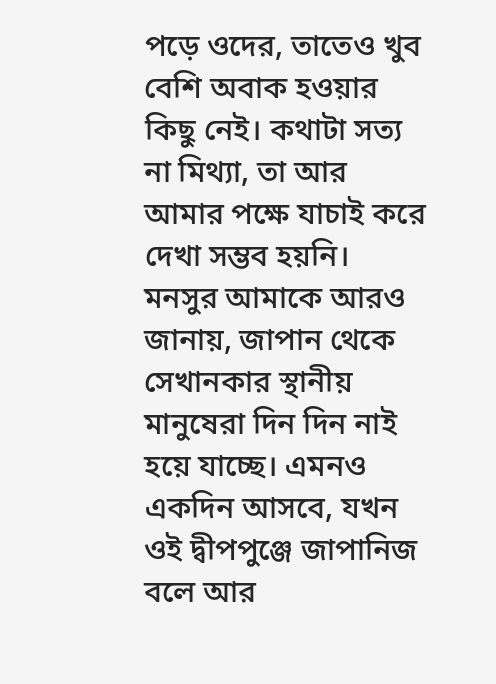পড়ে ওদের, তাতেও খুব বেশি অবাক হওয়ার কিছু নেই। কথাটা সত্য না মিথ্যা, তা আর আমার পক্ষে যাচাই করে দেখা সম্ভব হয়নি। মনসুর আমাকে আরও জানায়, জাপান থেকে সেখানকার স্থানীয় মানুষেরা দিন দিন নাই হয়ে যাচ্ছে। এমনও একদিন আসবে, যখন ওই দ্বীপপুঞ্জে জাপানিজ বলে আর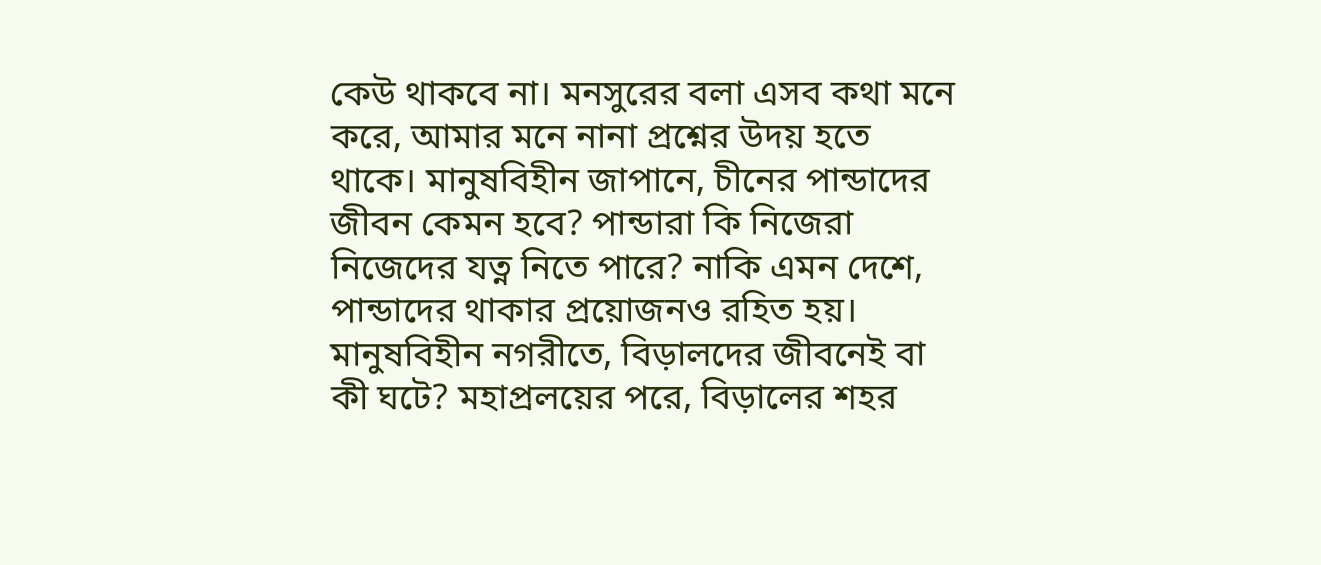কেউ থাকবে না। মনসুরের বলা এসব কথা মনে করে, আমার মনে নানা প্রশ্নের উদয় হতে থাকে। মানুষবিহীন জাপানে, চীনের পান্ডাদের জীবন কেমন হবে? পান্ডারা কি নিজেরা নিজেদের যত্ন নিতে পারে? নাকি এমন দেশে, পান্ডাদের থাকার প্রয়োজনও রহিত হয়। মানুষবিহীন নগরীতে, বিড়ালদের জীবনেই বা কী ঘটে? মহাপ্রলয়ের পরে, বিড়ালের শহর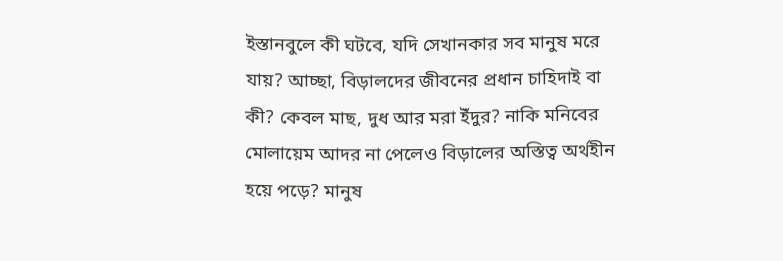ইস্তানবুলে কী ঘটবে, যদি সেখানকার সব মানুষ মরে যায়? আচ্ছা, বিড়ালদের জীবনের প্রধান চাহিদাই বা কী? কেবল মাছ, দুধ আর মরা ইঁদুর? নাকি মনিবের মোলায়েম আদর না পেলেও বিড়ালের অস্তিত্ব অর্থহীন হয়ে পড়ে? মানুষ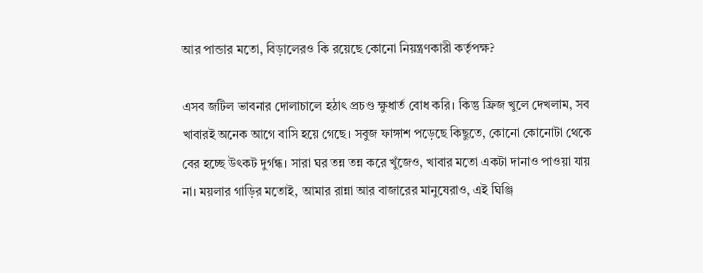আর পান্ডার মতো, বিড়ালেরও কি রয়েছে কোনো নিয়ন্ত্রণকারী কর্তৃপক্ষ?

এসব জটিল ভাবনার দোলাচালে হঠাৎ প্রচণ্ড ক্ষুধার্ত বোধ করি। কিন্তু ফ্রিজ খুলে দেখলাম, সব খাবারই অনেক আগে বাসি হয়ে গেছে। সবুজ ফাঙ্গাশ পড়েছে কিছুতে, কোনো কোনোটা থেকে বের হচ্ছে উৎকট দুর্গন্ধ। সারা ঘর তন্ন তন্ন করে খুঁজেও, খাবার মতো একটা দানাও পাওয়া যায় না। ময়লার গাড়ির মতোই, আমার রান্না আর বাজারের মানুষেরাও, এই ঘিঞ্জি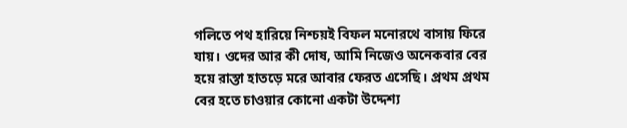গলিতে পথ হারিয়ে নিশ্চয়ই বিফল মনোরথে বাসায় ফিরে যায়। ওদের আর কী দোষ, আমি নিজেও অনেকবার বের হয়ে রাস্তা হাতড়ে মরে আবার ফেরত এসেছি। প্রথম প্রথম বের হতে চাওয়ার কোনো একটা উদ্দেশ্য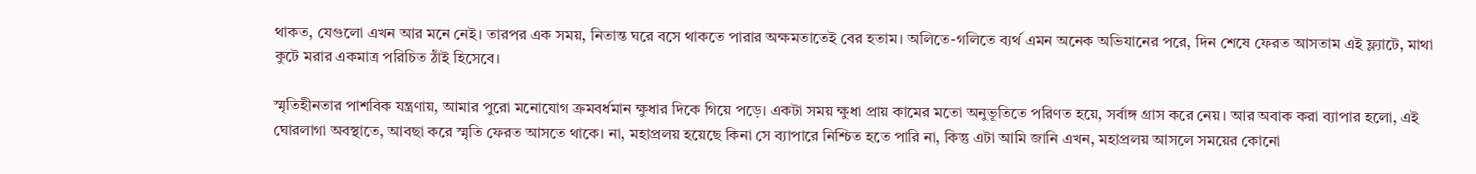থাকত, যেগুলো এখন আর মনে নেই। তারপর এক সময়, নিতান্ত ঘরে বসে থাকতে পারার অক্ষমতাতেই বের হতাম। অলিতে-গলিতে ব্যর্থ এমন অনেক অভিযানের পরে, দিন শেষে ফেরত আসতাম এই ফ্ল্যাটে, মাথা কুটে মরার একমাত্র পরিচিত ঠাঁই হিসেবে।

স্মৃতিহীনতার পাশবিক যন্ত্রণায়, আমার পুরো মনোযোগ ক্রমবর্ধমান ক্ষুধার দিকে গিয়ে পড়ে। একটা সময় ক্ষুধা প্রায় কামের মতো অনুভূতিতে পরিণত হয়ে, সর্বাঙ্গ গ্রাস করে নেয়। আর অবাক করা ব্যাপার হলো, এই ঘোরলাগা অবস্থাতে, আবছা করে স্মৃতি ফেরত আসতে থাকে। না, মহাপ্রলয় হয়েছে কিনা সে ব্যাপারে নিশ্চিত হতে পারি না, কিন্তু এটা আমি জানি এখন, মহাপ্রলয় আসলে সময়ের কোনো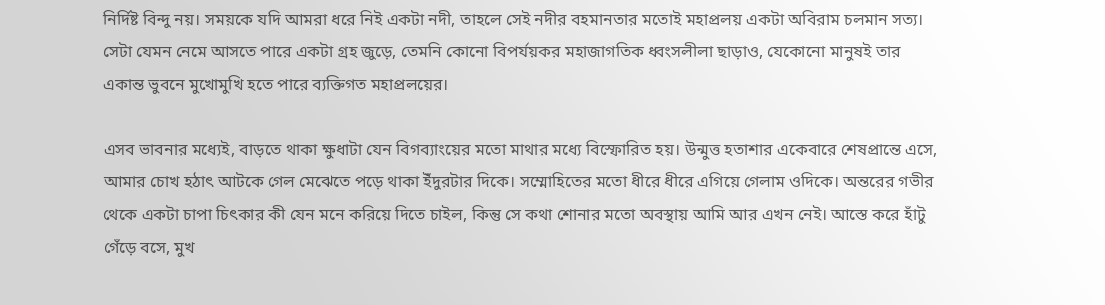নির্দিষ্ট বিন্দু নয়। সময়কে যদি আমরা ধরে নিই একটা নদী, তাহলে সেই নদীর বহমানতার মতোই মহাপ্রলয় একটা অবিরাম চলমান সত্য। সেটা যেমন নেমে আসতে পারে একটা গ্রহ জুড়ে, তেমনি কোনো বিপর্যয়কর মহাজাগতিক ধ্বংসলীলা ছাড়াও, যেকোনো মানুষই তার একান্ত ভুবনে মুখোমুখি হতে পারে ব্যক্তিগত মহাপ্রলয়ের।

এসব ভাবনার মধ্যেই, বাড়তে থাকা ক্ষুধাটা যেন বিগব্যাংয়ের মতো মাথার মধ্যে বিস্ফোরিত হয়। উন্মুত্ত হতাশার একেবারে শেষপ্রান্তে এসে, আমার চোখ হঠাৎ আটকে গেল মেঝেতে পড়ে থাকা ইঁদুরটার দিকে। সম্মোহিতের মতো ধীরে ধীরে এগিয়ে গেলাম ওদিকে। অন্তরের গভীর থেকে একটা চাপা চিৎকার কী যেন মনে করিয়ে দিতে চাইল, কিন্তু সে কথা শোনার মতো অবস্থায় আমি আর এখন নেই। আস্তে করে হাঁটু গেঁড়ে বসে, মুখ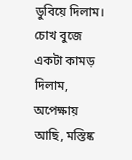ডুবিয়ে দিলাম। চোখ বুজে একটা কামড় দিলাম, অপেক্ষায় আছি, মস্তিষ্ক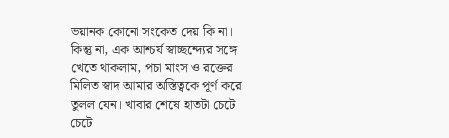ভয়ানক কোনো সংকেত দেয় কি না। কিন্তু না, এক আশ্চর্য স্বাচ্ছন্দ্যের সঙ্গে খেতে থাকলাম, পচা মাংস ও রক্তের মিলিত স্বাদ আমার অস্তিত্বকে পূর্ণ করে তুলল যেন। খাবার শেষে হাতটা চেটে চেটে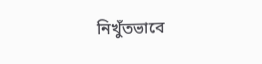নিখুঁতভাবে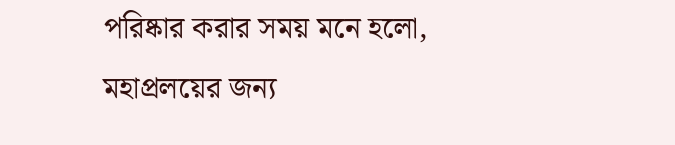পরিষ্কার করার সময় মনে হলো, মহাপ্রলয়ের জন্য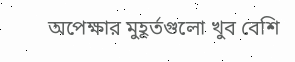অপেক্ষার মুহূর্তগুলো খুব বেশি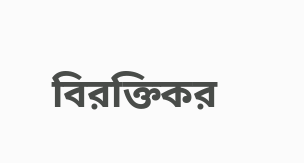বিরক্তিকর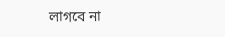লাগবে না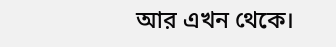আর এখন থেকে।